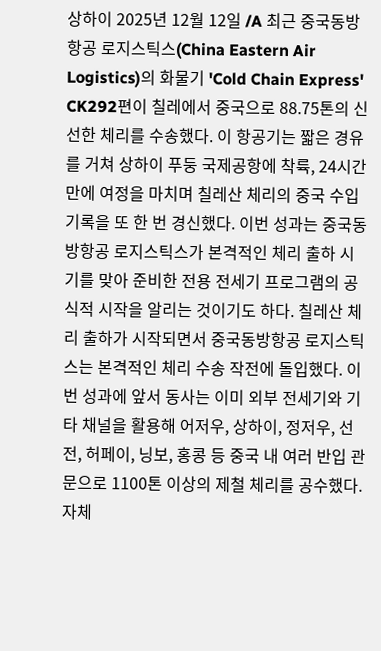상하이 2025년 12월 12일 /A 최근 중국동방항공 로지스틱스(China Eastern Air Logistics)의 화물기 'Cold Chain Express' CK292편이 칠레에서 중국으로 88.75톤의 신선한 체리를 수송했다. 이 항공기는 짧은 경유를 거쳐 상하이 푸둥 국제공항에 착륙, 24시간 만에 여정을 마치며 칠레산 체리의 중국 수입 기록을 또 한 번 경신했다. 이번 성과는 중국동방항공 로지스틱스가 본격적인 체리 출하 시기를 맞아 준비한 전용 전세기 프로그램의 공식적 시작을 알리는 것이기도 하다. 칠레산 체리 출하가 시작되면서 중국동방항공 로지스틱스는 본격적인 체리 수송 작전에 돌입했다. 이번 성과에 앞서 동사는 이미 외부 전세기와 기타 채널을 활용해 어저우, 상하이, 정저우, 선전, 허페이, 닝보, 홍콩 등 중국 내 여러 반입 관문으로 1100톤 이상의 제철 체리를 공수했다. 자체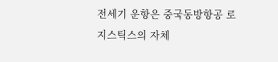전세기 운항은 중국동방항공 로지스틱스의 자체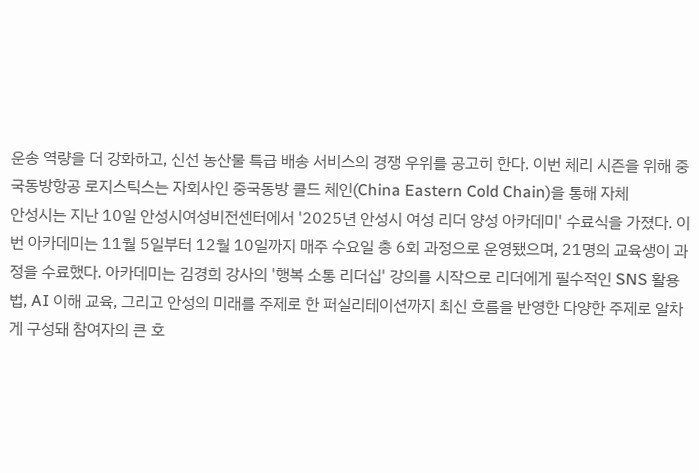운송 역량을 더 강화하고, 신선 농산물 특급 배송 서비스의 경쟁 우위를 공고히 한다. 이번 체리 시즌을 위해 중국동방항공 로지스틱스는 자회사인 중국동방 콜드 체인(China Eastern Cold Chain)을 통해 자체
안성시는 지난 10일 안성시여성비전센터에서 '2025년 안성시 여성 리더 양성 아카데미' 수료식을 가졌다. 이번 아카데미는 11월 5일부터 12월 10일까지 매주 수요일 총 6회 과정으로 운영됐으며, 21명의 교육생이 과정을 수료했다. 아카데미는 김경희 강사의 '행복 소통 리더십' 강의를 시작으로 리더에게 필수적인 SNS 활용법, AI 이해 교육, 그리고 안성의 미래를 주제로 한 퍼실리테이션까지 최신 흐름을 반영한 다양한 주제로 알차게 구성돼 참여자의 큰 호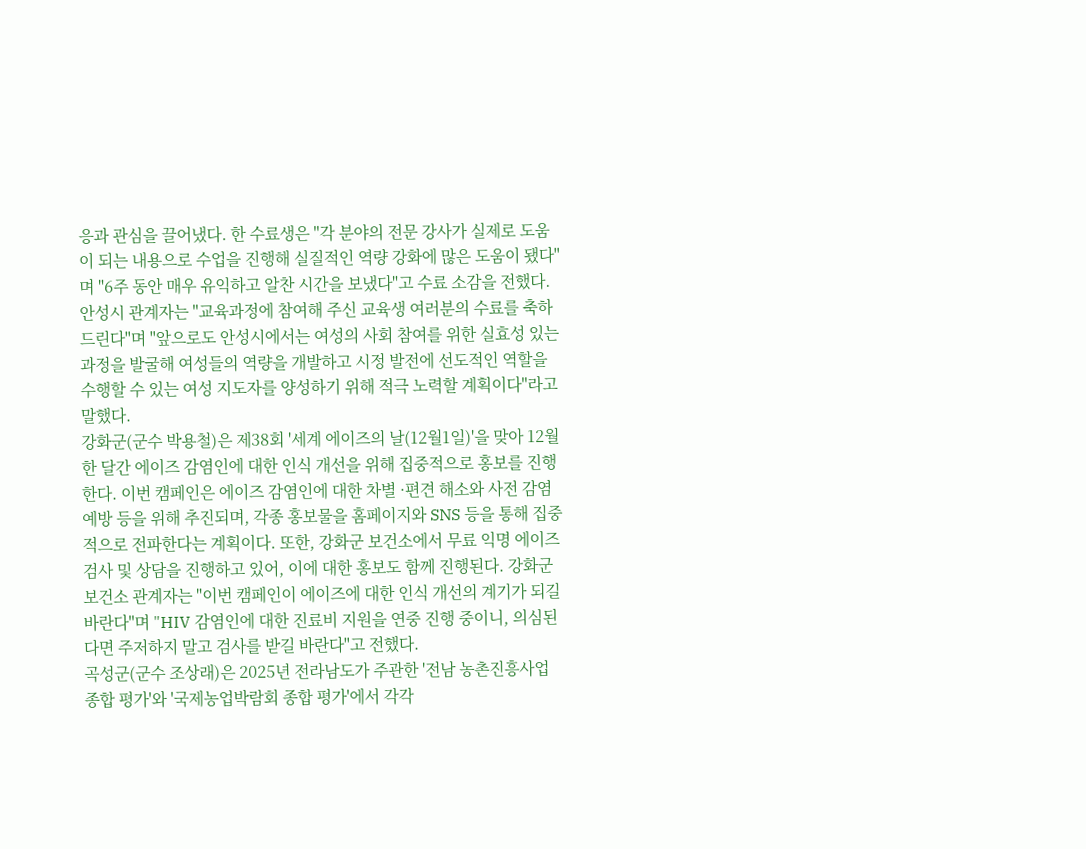응과 관심을 끌어냈다. 한 수료생은 "각 분야의 전문 강사가 실제로 도움이 되는 내용으로 수업을 진행해 실질적인 역량 강화에 많은 도움이 됐다"며 "6주 동안 매우 유익하고 알찬 시간을 보냈다"고 수료 소감을 전했다. 안성시 관계자는 "교육과정에 참여해 주신 교육생 여러분의 수료를 축하드린다"며 "앞으로도 안성시에서는 여성의 사회 참여를 위한 실효성 있는 과정을 발굴해 여성들의 역량을 개발하고 시정 발전에 선도적인 역할을 수행할 수 있는 여성 지도자를 양성하기 위해 적극 노력할 계획이다"라고 말했다.
강화군(군수 박용철)은 제38회 '세계 에이즈의 날(12월1일)'을 맞아 12월 한 달간 에이즈 감염인에 대한 인식 개선을 위해 집중적으로 홍보를 진행한다. 이번 캠페인은 에이즈 감염인에 대한 차별 ·편견 해소와 사전 감염 예방 등을 위해 추진되며, 각종 홍보물을 홈페이지와 SNS 등을 통해 집중적으로 전파한다는 계획이다. 또한, 강화군 보건소에서 무료 익명 에이즈 검사 및 상담을 진행하고 있어, 이에 대한 홍보도 함께 진행된다. 강화군 보건소 관계자는 "이번 캠페인이 에이즈에 대한 인식 개선의 계기가 되길 바란다"며 "HIV 감염인에 대한 진료비 지원을 연중 진행 중이니, 의심된다면 주저하지 말고 검사를 받길 바란다"고 전했다.
곡성군(군수 조상래)은 2025년 전라남도가 주관한 '전남 농촌진흥사업 종합 평가'와 '국제농업박람회 종합 평가'에서 각각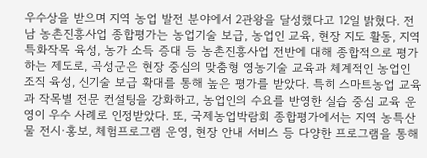우수상을 받으며 지역 농업 발전 분야에서 2관왕을 달성했다고 12일 밝혔다. 전남 농촌진흥사업 종합평가는 농업기술 보급, 농업인 교육, 현장 지도 활동, 지역 특화작목 육성, 농가 소득 증대 등 농촌진흥사업 전반에 대해 종합적으로 평가하는 제도로, 곡성군은 현장 중심의 맞춤형 영농기술 교육과 체계적인 농업인 조직 육성, 신기술 보급 확대를 통해 높은 평가를 받았다. 특히 스마트농업 교육과 작목별 전문 컨설팅을 강화하고, 농업인의 수요를 반영한 실습 중심 교육 운영이 우수 사례로 인정받았다. 또, 국제농업박람회 종합평가에서는 지역 농특산물 전시·홍보, 체험프로그램 운영, 현장 안내 서비스 등 다양한 프로그램을 통해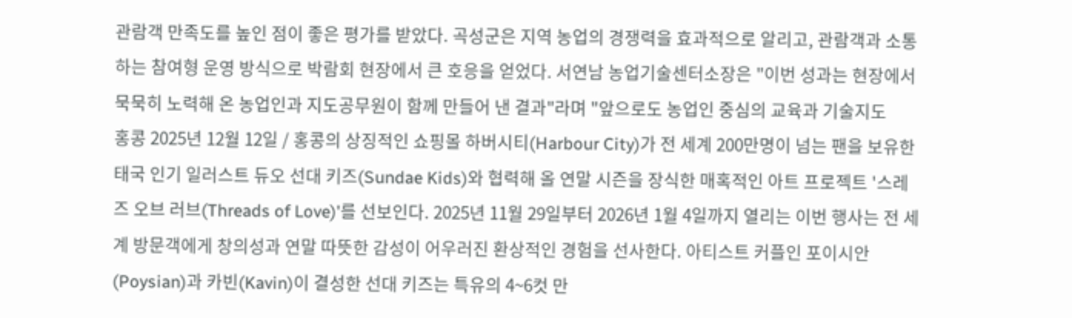관람객 만족도를 높인 점이 좋은 평가를 받았다. 곡성군은 지역 농업의 경쟁력을 효과적으로 알리고, 관람객과 소통하는 참여형 운영 방식으로 박람회 현장에서 큰 호응을 얻었다. 서연남 농업기술센터소장은 "이번 성과는 현장에서 묵묵히 노력해 온 농업인과 지도공무원이 함께 만들어 낸 결과"라며 "앞으로도 농업인 중심의 교육과 기술지도
홍콩 2025년 12월 12일 / 홍콩의 상징적인 쇼핑몰 하버시티(Harbour City)가 전 세계 200만명이 넘는 팬을 보유한 태국 인기 일러스트 듀오 선대 키즈(Sundae Kids)와 협력해 올 연말 시즌을 장식한 매혹적인 아트 프로젝트 '스레즈 오브 러브(Threads of Love)'를 선보인다. 2025년 11월 29일부터 2026년 1월 4일까지 열리는 이번 행사는 전 세계 방문객에게 창의성과 연말 따뜻한 감성이 어우러진 환상적인 경험을 선사한다. 아티스트 커플인 포이시안(Poysian)과 카빈(Kavin)이 결성한 선대 키즈는 특유의 4~6컷 만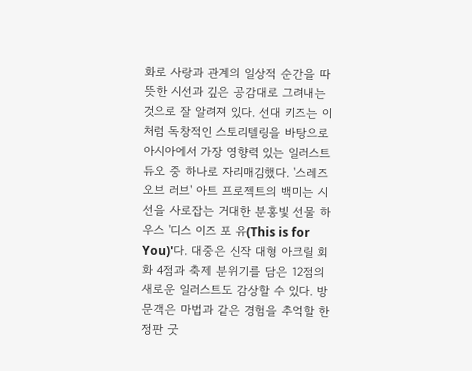화로 사랑과 관계의 일상적 순간을 따뜻한 시선과 깊은 공감대로 그려내는 것으로 잘 알려져 있다. 선대 키즈는 이처럼 독창적인 스토리텔링을 바탕으로 아시아에서 가장 영향력 있는 일러스트 듀오 중 하나로 자리매김했다. '스레즈 오브 러브' 아트 프로젝트의 백미는 시선을 사로잡는 거대한 분홍빛 선물 하우스 '디스 이즈 포 유(This is for You)'다. 대중은 신작 대형 아크릴 회화 4점과 축제 분위기를 담은 12점의 새로운 일러스트도 감상할 수 있다. 방문객은 마법과 같은 경험을 추억할 한정판 굿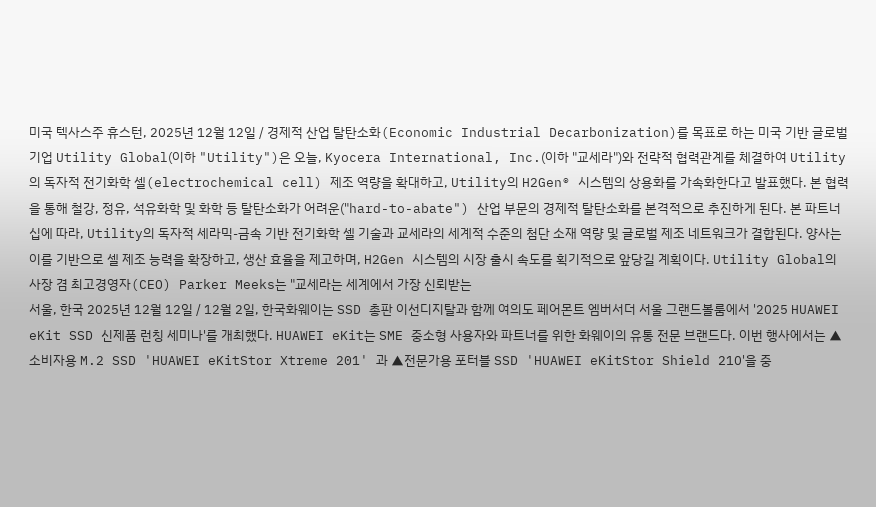미국 텍사스주 휴스턴, 2025년 12월 12일 / 경제적 산업 탈탄소화(Economic Industrial Decarbonization)를 목표로 하는 미국 기반 글로벌 기업 Utility Global(이하 "Utility")은 오늘, Kyocera International, Inc.(이하 "교세라")와 전략적 협력관계를 체결하여 Utility의 독자적 전기화학 셀(electrochemical cell) 제조 역량을 확대하고, Utility의 H2Gen® 시스템의 상용화를 가속화한다고 발표했다. 본 협력을 통해 철강, 정유, 석유화학 및 화학 등 탈탄소화가 어려운("hard-to-abate") 산업 부문의 경제적 탈탄소화를 본격적으로 추진하게 된다. 본 파트너십에 따라, Utility의 독자적 세라믹-금속 기반 전기화학 셀 기술과 교세라의 세계적 수준의 첨단 소재 역량 및 글로벌 제조 네트워크가 결합된다. 양사는 이를 기반으로 셀 제조 능력을 확장하고, 생산 효율을 제고하며, H2Gen 시스템의 시장 출시 속도를 획기적으로 앞당길 계획이다. Utility Global의 사장 겸 최고경영자(CEO) Parker Meeks는 "교세라는 세계에서 가장 신뢰받는
서울, 한국 2025년 12월 12일 / 12월 2일, 한국화웨이는 SSD 총판 이선디지탈과 함께 여의도 페어몬트 엠버서더 서울 그랜드볼룸에서 '2025 HUAWEI eKit SSD 신제품 런칭 세미나'를 개최했다. HUAWEI eKit는 SME 중소형 사용자와 파트너를 위한 화웨이의 유통 전문 브랜드다. 이번 행사에서는 ▲소비자용 M.2 SSD 'HUAWEI eKitStor Xtreme 201' 과 ▲전문가용 포터블 SSD 'HUAWEI eKitStor Shield 210'을 중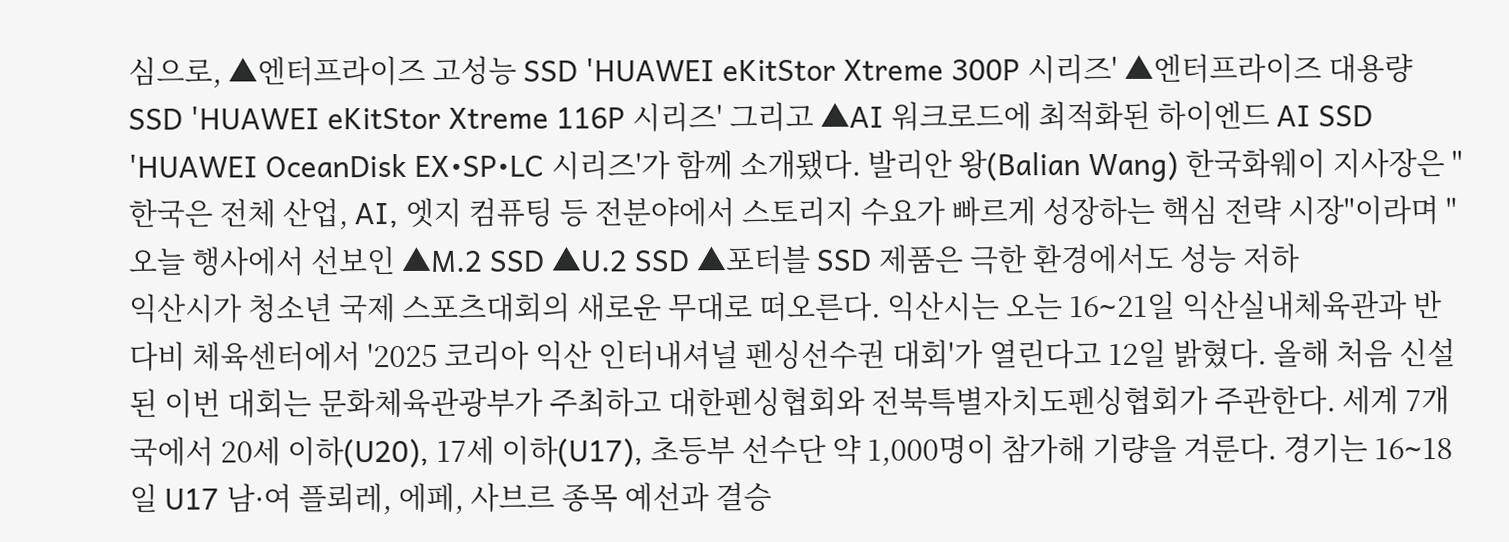심으로, ▲엔터프라이즈 고성능 SSD 'HUAWEI eKitStor Xtreme 300P 시리즈' ▲엔터프라이즈 대용량 SSD 'HUAWEI eKitStor Xtreme 116P 시리즈' 그리고 ▲AI 워크로드에 최적화된 하이엔드 AI SSD 'HUAWEI OceanDisk EX•SP•LC 시리즈'가 함께 소개됐다. 발리안 왕(Balian Wang) 한국화웨이 지사장은 "한국은 전체 산업, AI, 엣지 컴퓨팅 등 전분야에서 스토리지 수요가 빠르게 성장하는 핵심 전략 시장"이라며 "오늘 행사에서 선보인 ▲M.2 SSD ▲U.2 SSD ▲포터블 SSD 제품은 극한 환경에서도 성능 저하
익산시가 청소년 국제 스포츠대회의 새로운 무대로 떠오른다. 익산시는 오는 16∼21일 익산실내체육관과 반다비 체육센터에서 '2025 코리아 익산 인터내셔널 펜싱선수권 대회'가 열린다고 12일 밝혔다. 올해 처음 신설된 이번 대회는 문화체육관광부가 주최하고 대한펜싱협회와 전북특별자치도펜싱협회가 주관한다. 세계 7개국에서 20세 이하(U20), 17세 이하(U17), 초등부 선수단 약 1,000명이 참가해 기량을 겨룬다. 경기는 16∼18일 U17 남·여 플뢰레, 에페, 사브르 종목 예선과 결승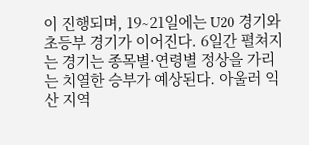이 진행되며, 19∼21일에는 U20 경기와 초등부 경기가 이어진다. 6일간 펼쳐지는 경기는 종목별·연령별 정상을 가리는 치열한 승부가 예상된다. 아울러 익산 지역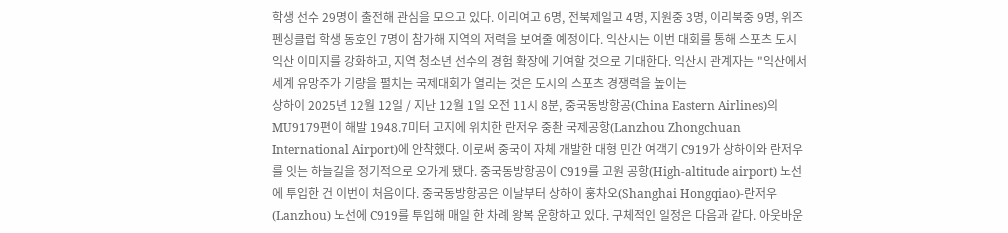학생 선수 29명이 출전해 관심을 모으고 있다. 이리여고 6명, 전북제일고 4명, 지원중 3명, 이리북중 9명, 위즈펜싱클럽 학생 동호인 7명이 참가해 지역의 저력을 보여줄 예정이다. 익산시는 이번 대회를 통해 스포츠 도시 익산 이미지를 강화하고, 지역 청소년 선수의 경험 확장에 기여할 것으로 기대한다. 익산시 관계자는 "익산에서 세계 유망주가 기량을 펼치는 국제대회가 열리는 것은 도시의 스포츠 경쟁력을 높이는
상하이 2025년 12월 12일 / 지난 12월 1일 오전 11시 8분, 중국동방항공(China Eastern Airlines)의 MU9179편이 해발 1948.7미터 고지에 위치한 란저우 중촨 국제공항(Lanzhou Zhongchuan International Airport)에 안착했다. 이로써 중국이 자체 개발한 대형 민간 여객기 C919가 상하이와 란저우를 잇는 하늘길을 정기적으로 오가게 됐다. 중국동방항공이 C919를 고원 공항(High-altitude airport) 노선에 투입한 건 이번이 처음이다. 중국동방항공은 이날부터 상하이 훙차오(Shanghai Hongqiao)-란저우(Lanzhou) 노선에 C919를 투입해 매일 한 차례 왕복 운항하고 있다. 구체적인 일정은 다음과 같다. 아웃바운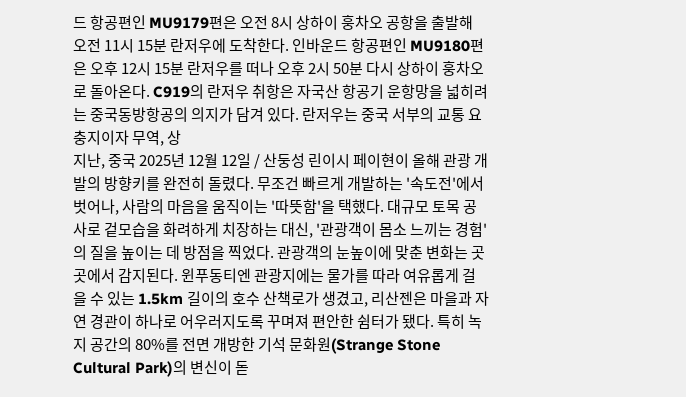드 항공편인 MU9179편은 오전 8시 상하이 훙차오 공항을 출발해 오전 11시 15분 란저우에 도착한다. 인바운드 항공편인 MU9180편은 오후 12시 15분 란저우를 떠나 오후 2시 50분 다시 상하이 훙차오로 돌아온다. C919의 란저우 취항은 자국산 항공기 운항망을 넓히려는 중국동방항공의 의지가 담겨 있다. 란저우는 중국 서부의 교통 요충지이자 무역, 상
지난, 중국 2025년 12월 12일 / 산둥성 린이시 페이현이 올해 관광 개발의 방향키를 완전히 돌렸다. 무조건 빠르게 개발하는 '속도전'에서 벗어나, 사람의 마음을 움직이는 '따뜻함'을 택했다. 대규모 토목 공사로 겉모습을 화려하게 치장하는 대신, '관광객이 몸소 느끼는 경험'의 질을 높이는 데 방점을 찍었다. 관광객의 눈높이에 맞춘 변화는 곳곳에서 감지된다. 윈푸동티엔 관광지에는 물가를 따라 여유롭게 걸을 수 있는 1.5km 길이의 호수 산책로가 생겼고, 리산젠은 마을과 자연 경관이 하나로 어우러지도록 꾸며져 편안한 쉼터가 됐다. 특히 녹지 공간의 80%를 전면 개방한 기석 문화원(Strange Stone Cultural Park)의 변신이 돋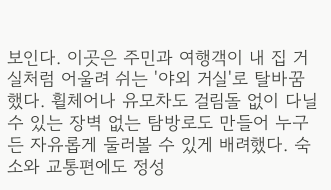보인다. 이곳은 주민과 여행객이 내 집 거실처럼 어울려 쉬는 '야외 거실'로 탈바꿈했다. 휠체어나 유모차도 걸림돌 없이 다닐 수 있는 장벽 없는 탐방로도 만들어 누구든 자유롭게 둘러볼 수 있게 배려했다. 숙소와 교통편에도 정성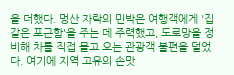을 더했다. 멍산 자락의 민박은 여행객에게 '집 같은 포근함'을 주는 데 주력했고, 도로망을 정비해 차를 직접 몰고 오는 관광객 불편을 덜었다. 여기에 지역 고유의 손맛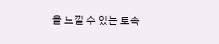을 느낄 수 있는 토속